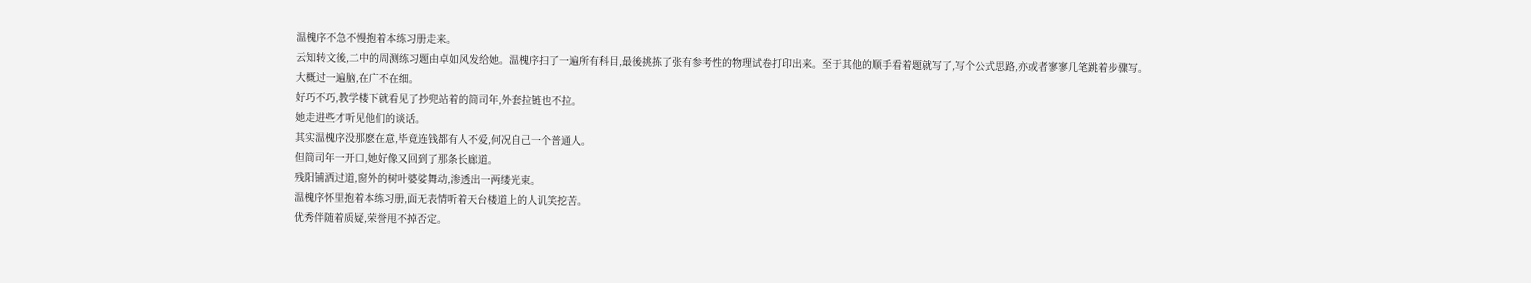温槐序不急不慢抱着本练习册走来。
云知转文後,二中的周测练习题由卓如风发给她。温槐序扫了一遍所有科目,最後挑拣了张有参考性的物理试卷打印出来。至于其他的顺手看着题就写了,写个公式思路,亦或者寥寥几笔跳着步骤写。
大概过一遍脑,在广不在细。
好巧不巧,教学楼下就看见了抄兜站着的简司年,外套拉链也不拉。
她走进些才听见他们的谈话。
其实温槐序没那麽在意,毕竟连钱都有人不爱,何况自己一个普通人。
但简司年一开口,她好像又回到了那条长廊道。
残阳铺洒过道,窗外的树叶婆娑舞动,渗透出一两缕光束。
温槐序怀里抱着本练习册,面无表情听着天台楼道上的人讥笑挖苦。
优秀伴随着质疑,荣誉甩不掉否定。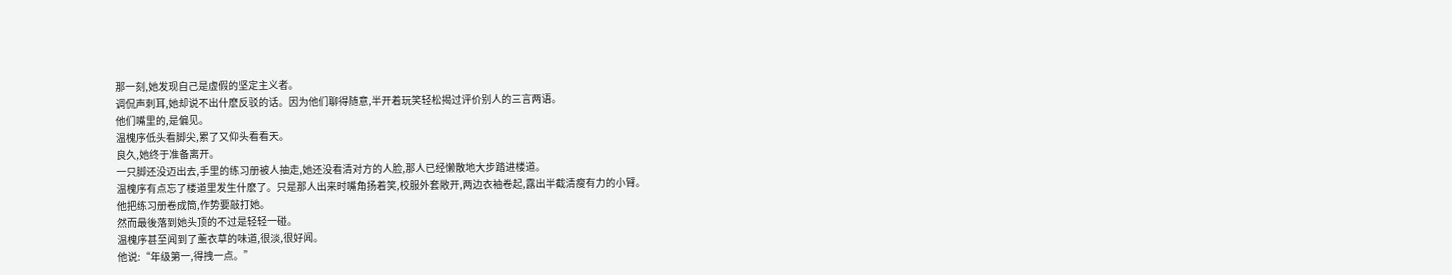那一刻,她发现自己是虚假的坚定主义者。
调侃声刺耳,她却说不出什麽反驳的话。因为他们聊得随意,半开着玩笑轻松揭过评价别人的三言两语。
他们嘴里的,是偏见。
温槐序低头看脚尖,累了又仰头看看天。
良久,她终于准备离开。
一只脚还没迈出去,手里的练习册被人抽走,她还没看清对方的人脸,那人已经懒散地大步踏进楼道。
温槐序有点忘了楼道里发生什麽了。只是那人出来时嘴角扬着笑,校服外套敞开,两边衣袖卷起,露出半截清瘦有力的小臂。
他把练习册卷成筒,作势要敲打她。
然而最後落到她头顶的不过是轻轻一碰。
温槐序甚至闻到了薰衣草的味道,很淡,很好闻。
他说:“年级第一,得拽一点。”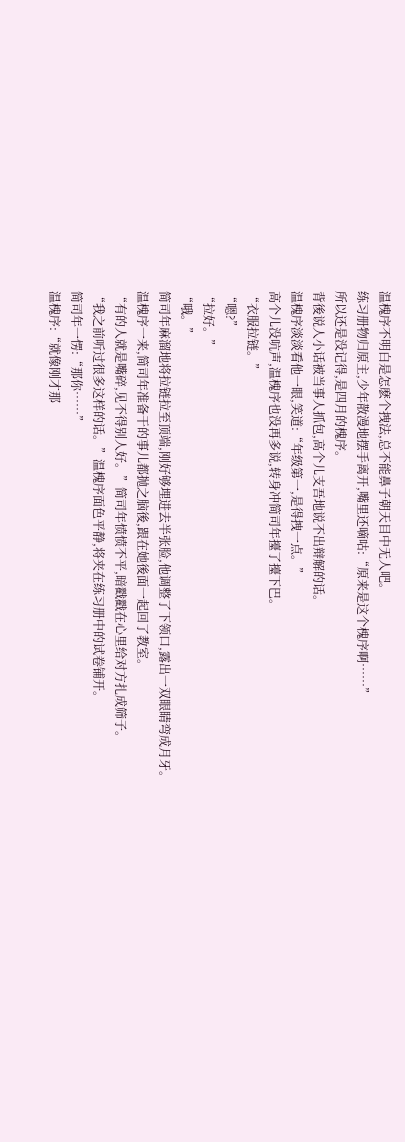温槐序不明白是怎麽个拽法,总不能鼻子朝天目中无人吧。
练习册物归原主,少年散漫地摆手离开,嘴里还嘀咕:“原来是这个槐序啊……”
所以还是没记得,是四月的槐序。
背後说人小话被当事人抓包,高个儿支吾地说不出辩解的话。
温槐序淡淡看他一眼,笑道:“年级第一,是得拽一点。”
高个儿没吭声,温槐序也没再多说,转身冲简司年擡了擡下巴。
“衣服拉链。”
“嗯?”
“拉好。”
“哦。”
简司年麻溜地将拉链拉至顶端,刚好够埋进去半张脸,他调整了下领口,露出一双眼睛弯成月牙。
温槐序一来,简司年准备干的事儿都抛之脑後,跟在她後面一起回了教室。
“有的人就是嘴碎,见不得别人好。”简司年愤愤不平,暗戳戳在心里给对方扎成筛子。
“我之前听过很多这样的话。”温槐序面色平静,将夹在练习册中的试卷铺开。
简司年一愣:“那你……”
温槐序:“就像刚才那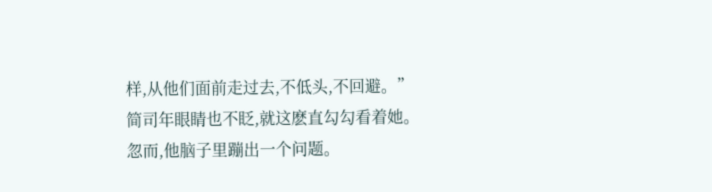样,从他们面前走过去,不低头,不回避。”
简司年眼睛也不眨,就这麽直勾勾看着她。
忽而,他脑子里蹦出一个问题。